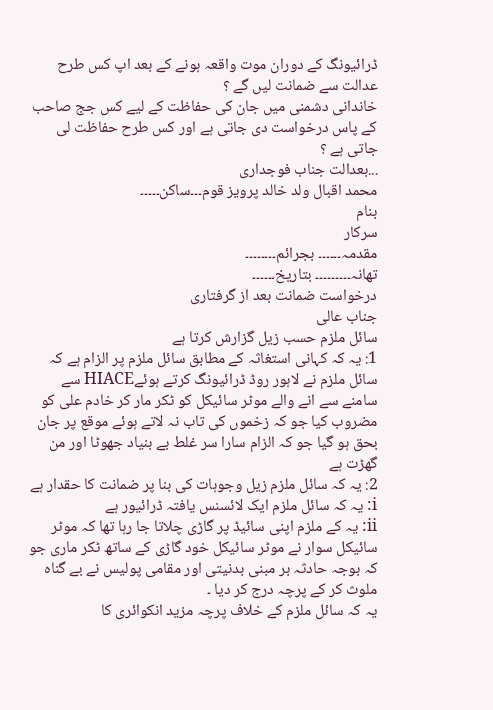ڈرائیونگ کے دوران موت واقعہ ہونے کے بعد اپ کس طرح عدالت سے ضمانت لیں گے ؟
خاندانی دشمنی میں جان کی حفاظت کے لیے کس جج صاحب کے پاس درخواست دی جاتی ہے اور کس طرح حفاظت لی جاتی ہے ؟
...بعدالت جناب فوجداری
محمد اقبال ولد خالد پرویز قوم۔۔۔ساکن۔۔۔۔۔
بنام
سرکار
مقدمہ۔۔۔۔۔۔ بجرائم۔۔۔۔۔۔۔۔
تھانہ۔۔۔۔۔۔۔۔۔ بتاریخ۔۔۔۔۔۔
درخواست ضمانت بعد از گرفتاری
جناب عالی
سائل ملزم حسب زیل گزارش کرتا ہے
1: یہ کہ کہانی استغاثہ کے مطابق سائل ملزم پر الزام ہے کہ سائل ملزم نے لاہور روڈ ڈرائیونگ کرتے ہوئےHIACE سے سامنے سے انے والے موٹر سائیکل کو ٹکر مار کر خادم علی کو مضروب کیا جو کہ زخموں کی تاب نہ لاتے ہوئے موقع پر جان بحق ہو گیا جو کہ الزام سارا سر غلط بے بنیاد جھوٹا اور من گھڑت ہے
2: یہ کہ سائل ملزم زیل وجوہات کی بنا پر ضمانت کا حقدار ہے
i: یہ کہ سائل ملزم ایک لائسنس یافتہ ڈرائیور ہے
ii: یہ کے ملزم اپنی سائیڈ پر گاڑی چلاتا جا رہا تھا کہ موٹر سائیکل سوار نے موٹر سائیکل خود گاڑی کے ساتھ ٹکر ماری جو کہ بوجہ حادثہ بر مبنی بدنیتی اور مقامی پولیس نے بے گناہ ملوث کر کے پرچہ درج کر دیا ۔
یہ کہ سائل ملزم کے خلاف پرچہ مزید انکوائری کا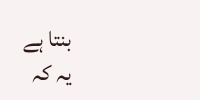بنتا ہے
یہ کہ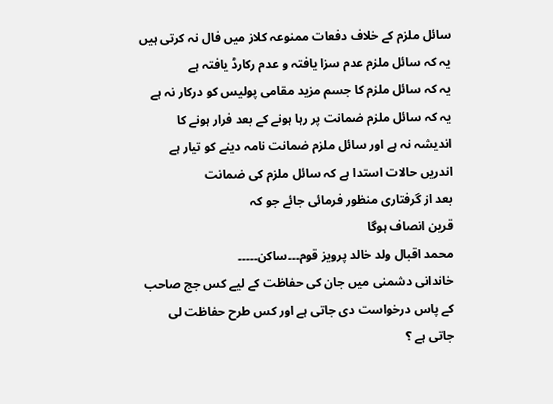سائل ملزم کے خلاف دفعات ممنوعہ کلاز میں فال نہ کرتی ہیں
یہ کہ سائل ملزم عدم سزا یافتہ و عدم رکارڈ یافتہ ہے
یہ کہ سائل ملزم کا جسم مزید مقامی پولیس کو درکار نہ ہے
یہ کہ سائل ملزم ضمانت پر رہا ہونے کے بعد فرار ہونے کا اندیشہ نہ ہے اور سائل ملزم ضمانت نامہ دینے کو تیار ہے
اندریں حالات استدا ہے کہ سائل ملزم کی ضمانت
بعد از گرفتاری منظور فرمائی جائے جو کہ
قرین انصاف ہوگا
محمد اقبال ولد خالد پرویز قوم۔۔۔ساکن۔۔۔۔۔
خاندانی دشمنی میں جان کی حفاظت کے لیے کس جج صاحب کے پاس درخواست دی جاتی ہے اور کس طرح حفاظت لی جاتی ہے ؟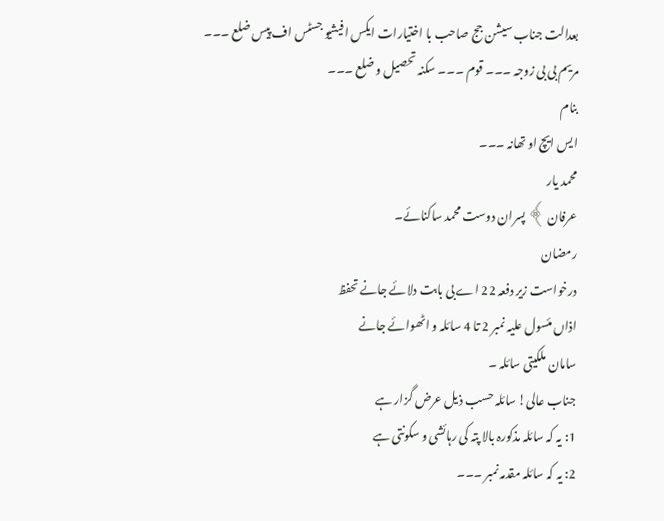بعدالت جناب سیشن جج صاحب با اختیارات ایکس افیشیو جسٹس اف پیس ضلع ۔۔۔
مریم بی بی زوجہ ۔۔۔ قوم ۔۔۔ سکنہ تحصیل و ضلع ۔۔۔
بنام
ایس ایچ او تھانہ ۔۔۔
محمد یار
عرفان ﴾ پسران دوست محمد ساکنائے۔
رمضان
درخواست زیر دفعہ 22 اے بی بابت دلائے جانے تحفظ
اذاں مئسول علیہ نمبر 2 تا 4 سائلہ و اٹھوائے جانے
سامان ملکیتی سائلہ ۔
جناب عالی! سائلہ حسب ذیل عرض گزار ہے
1: یہ کہ سائلہ مذکورہ بالا پتہ کی رہائشی و سکونتی ہے
2: یہ کہ سائلہ مقدمہ نمبر ۔۔۔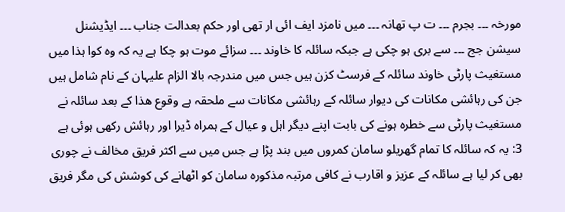مورخہ ۔۔۔ بجرم ۔۔۔ ت پ تھانہ ۔۔۔ میں نامزد ایف ائی ار تھی اور حکم بعدالت جناب ۔۔۔ ایڈیشنل سیشن جج ۔۔۔ سے بری ہو چکی ہے جبکہ سائلہ کا خاوند ۔۔۔ سزائے موت ہو چکا ہے یہ کہ وہ کوا ہذا میں مستغیث پارٹی خاوند سائلہ کے فرسٹ کزن ہیں جس میں مندرجہ بالا الزام علیہان کے نام شامل ہیں جن کی رہائشی مکانات کی دیوار سائلہ کے رہائشی مکانات سے ملحقہ ہے وقوع ھذا کے بعد سائلہ نے مستغیث پارٹی سے خطرہ ہونے کی بابت اپنے دیگر اہل و عیال کے ہمراہ ڈیرا اور رہائش رکھی ہوئی ہے
3: یہ کہ سائلہ کا تمام گھریلو سامان کمروں میں بند پڑا ہے جس میں سے اکثر فریق مخالف نے چوری بھی کر لیا ہے سائلہ کے عزیز و اقارب نے کافی مرتبہ مذکورہ سامان کو اٹھانے کی کوشش کی مگر فریق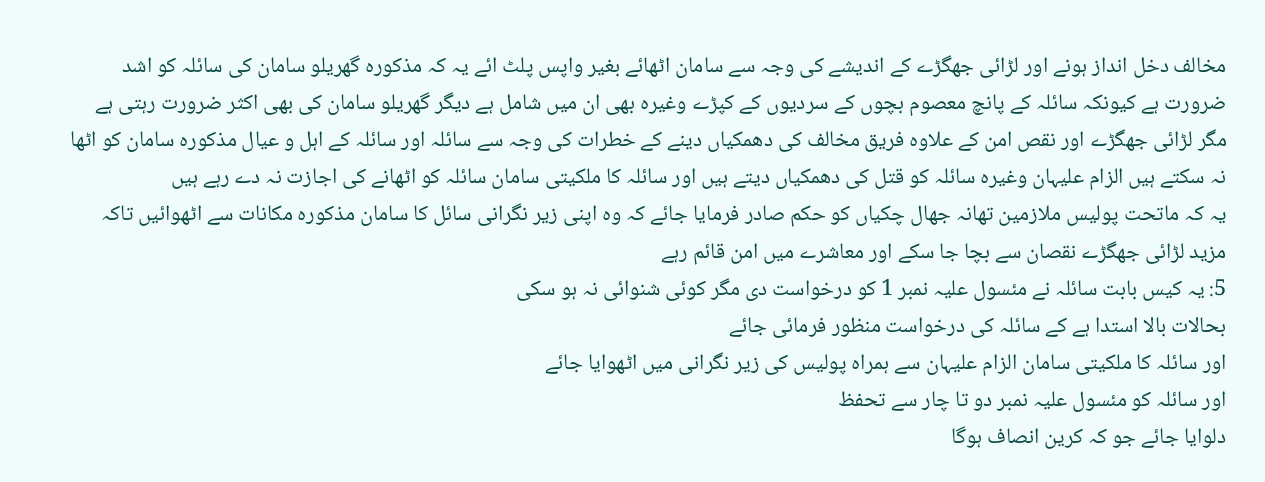مخالف دخل انداز ہونے اور لڑائی جھگڑے کے اندیشے کی وجہ سے سامان اٹھائے بغیر واپس پلٹ ائے یہ کہ مذکورہ گھریلو سامان کی سائلہ کو اشد ضرورت ہے کیونکہ سائلہ کے پانچ معصوم بچوں کے سردیوں کے کپڑے وغیرہ بھی ان میں شامل ہے دیگر گھریلو سامان کی بھی اکثر ضرورت رہتی ہے مگر لڑائی جھگڑے اور نقص امن کے علاوہ فریق مخالف کی دھمکیاں دینے کے خطرات کی وجہ سے سائلہ اور سائلہ کے اہل و عیال مذکورہ سامان کو اٹھا نہ سکتے ہیں الزام علیہان وغیرہ سائلہ کو قتل کی دھمکیاں دیتے ہیں اور سائلہ کا ملکیتی سامان سائلہ کو اٹھانے کی اجازت نہ دے رہے ہیں
یہ کہ ماتحت پولیس ملازمین تھانہ جھال چکیاں کو حکم صادر فرمایا جائے کہ وہ اپنی زیر نگرانی سائل کا سامان مذکورہ مکانات سے اٹھوائیں تاکہ مزید لڑائی جھگڑے نقصان سے بچا جا سکے اور معاشرے میں امن قائم رہے
5: یہ کیس بابت سائلہ نے مئسول علیہ نمبر 1 کو درخواست دی مگر کوئی شنوائی نہ ہو سکی
بحالات بالا استدا ہے کے سائلہ کی درخواست منظور فرمائی جائے
اور سائلہ کا ملکیتی سامان الزام علیہان سے ہمراہ پولیس کی زیر نگرانی میں اٹھوایا جائے
اور سائلہ کو مئسول علیہ نمبر دو تا چار سے تحفظ
دلوایا جائے جو کہ کرین انصاف ہوگا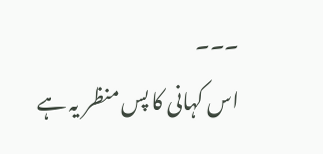۔۔۔
اس کہانی کا پس منظر یہ ہے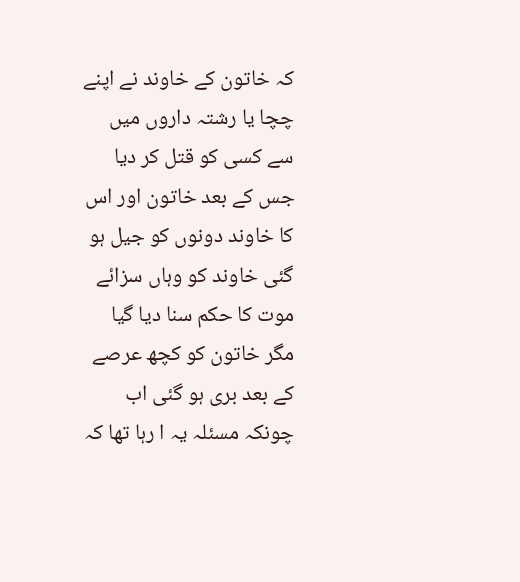کہ خاتون کے خاوند نے اپنے چچا یا رشتہ داروں میں سے کسی کو قتل کر دیا جس کے بعد خاتون اور اس کا خاوند دونوں کو جیل ہو گئی خاوند کو وہاں سزائے موت کا حکم سنا دیا گیا مگر خاتون کو کچھ عرصے کے بعد بری ہو گئی اب چونکہ مسئلہ یہ ا رہا تھا کہ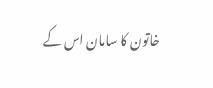خاتون کا سامان اس کے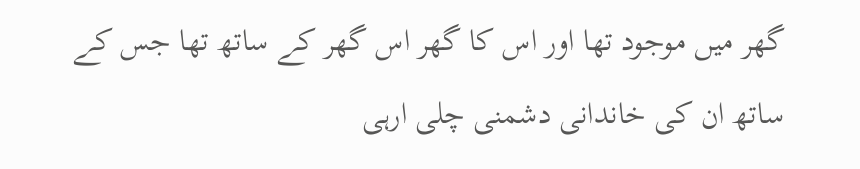گھر میں موجود تھا اور اس کا گھر اس گھر کے ساتھ تھا جس کے ساتھ ان کی خاندانی دشمنی چلی ارہی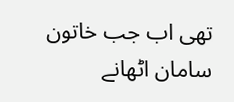تھی اب جب خاتون سامان اٹھانے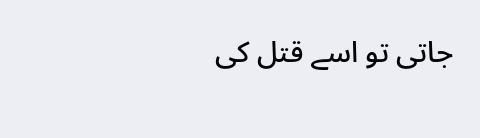جاتی تو اسے قتل کی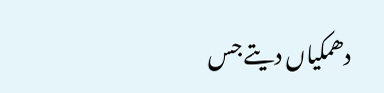دھمکیاں دیتے جس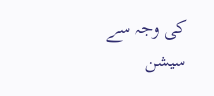کی وجہ سے سیشن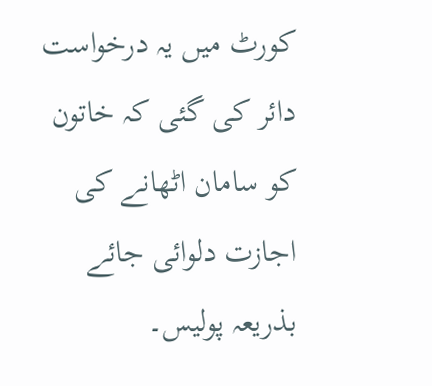کورٹ میں یہ درخواست دائر کی گئی کہ خاتون کو سامان اٹھانے کی اجازت دلوائی جائے بذریعہ پولیس۔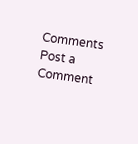Comments
Post a Comment